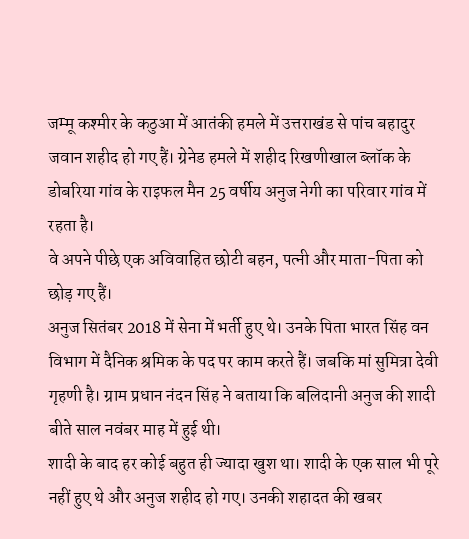जम्मू कश्मीर के कठुआ में आतंकी हमले में उत्तराखंड से पांच बहादुर जवान शहीद हो गए हैं। ग्रेनेड हमले में शहीद रिखणीखाल ब्लॉक के डोबरिया गांव के राइफल मैन 25 वर्षीय अनुज नेगी का परिवार गांव में रहता है।
वे अपने पीछे एक अविवाहित छोटी बहन, पत्नी और माता-पिता को छोड़ गए हैं।
अनुज सितंबर 2018 में सेना में भर्ती हुए थे। उनके पिता भारत सिंह वन विभाग में दैनिक श्रमिक के पद पर काम करते हैं। जबकि मां सुमित्रा देवी गृहणी है। ग्राम प्रधान नंदन सिंह ने बताया कि बलिदानी अनुज की शादी बीते साल नवंबर माह में हुई थी।
शादी के बाद हर कोई बहुत ही ज्यादा खुश था। शादी के एक साल भी पूरे नहीं हुए थे और अनुज शहीद हो गए। उनकी शहादत की खबर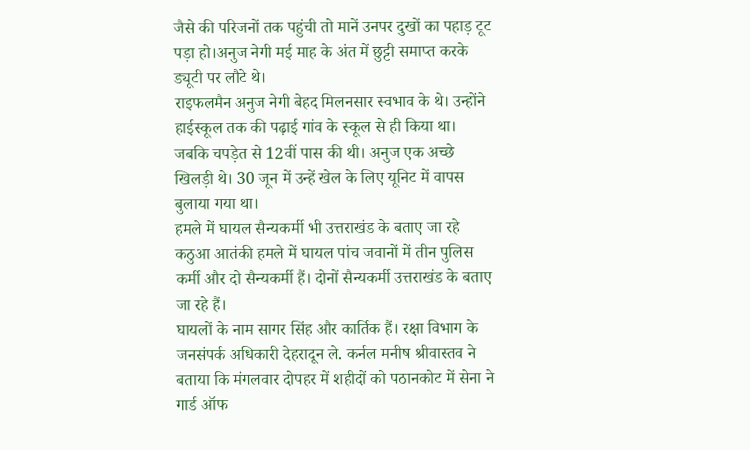जैसे की परिजनों तक पहुंची तो मानें उनपर दुखों का पहाड़ टूट पड़ा हो।अनुज नेगी मई माह के अंत में छुट्टी समाप्त करके ड्यूटी पर लौटे थे।
राइफलमैन अनुज नेगी बेहद मिलनसार स्वभाव के थे। उन्होंने हाईस्कूल तक की पढ़ाई गांव के स्कूल से ही किया था। जबकि चपड़ेत से 12वीं पास की थी। अनुज एक अच्छे खिलड़ी थे। 30 जून में उन्हें खेल के लिए यूनिट में वापस बुलाया गया था।
हमले में घायल सैन्यकर्मी भी उत्तराखंड के बताए जा रहे
कठुआ आतंकी हमले में घायल पांच जवानों में तीन पुलिस कर्मी और दो सैन्यकर्मी हैं। दोनों सैन्यकर्मी उत्तराखंड के बताए जा रहे हैं।
घायलों के नाम सागर सिंह और कार्तिक हैं। रक्षा विभाग के जनसंपर्क अधिकारी देहरादून ले. कर्नल मनीष श्रीवास्तव ने बताया कि मंगलवार दोपहर में शहीदों को पठानकोट में सेना ने गार्ड ऑफ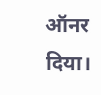ऑनर दिया।